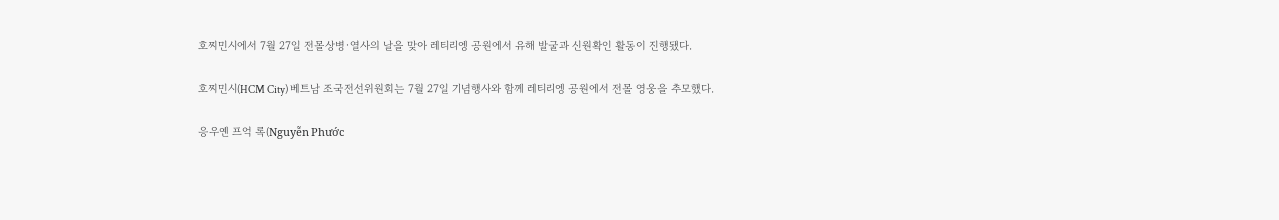호찌민시에서 7월 27일 전몰상병·열사의 날을 맞아 레티리엥 공원에서 유해 발굴과 신원확인 활동이 진행됐다.

호찌민시(HCM City) 베트남 조국전선위원회는 7월 27일 기념행사와 함께 레티리엥 공원에서 전몰 영웅을 추모했다.

응우옌 프억 록(Nguyễn Phước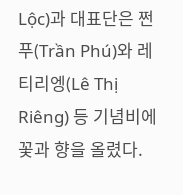Lộc)과 대표단은 쩐푸(Trần Phú)와 레티리엥(Lê Thị Riêng) 등 기념비에 꽃과 향을 올렸다.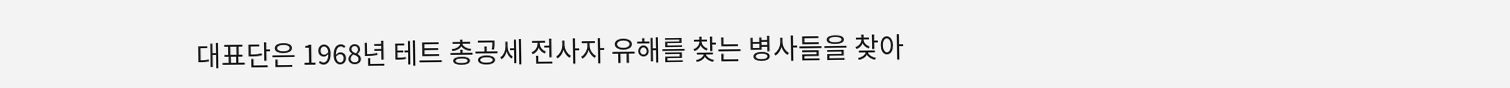대표단은 1968년 테트 총공세 전사자 유해를 찾는 병사들을 찾아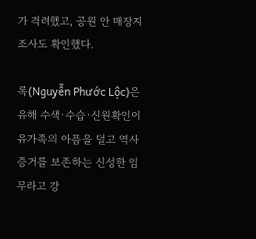가 격려했고, 공원 안 매장지 조사도 확인했다.

록(Nguyễn Phước Lộc)은 유해 수색·수습·신원확인이 유가족의 아픔을 덜고 역사 증거를 보존하는 신성한 임무라고 강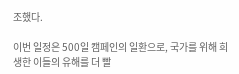조했다.

이번 일정은 500일 캠페인의 일환으로, 국가를 위해 희생한 이들의 유해를 더 빨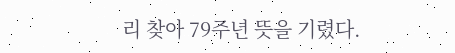리 찾아 79주년 뜻을 기렸다.